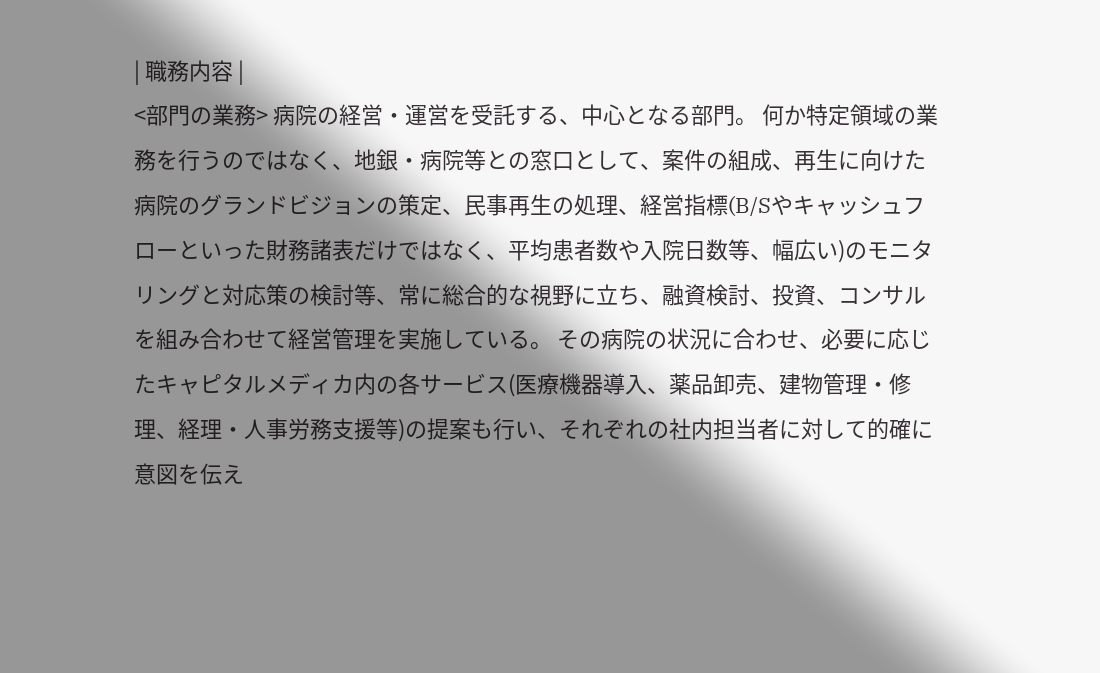| 職務内容 |
<部門の業務> 病院の経営・運営を受託する、中心となる部門。 何か特定領域の業務を行うのではなく、地銀・病院等との窓口として、案件の組成、再生に向けた病院のグランドビジョンの策定、民事再生の処理、経営指標(B/Sやキャッシュフローといった財務諸表だけではなく、平均患者数や入院日数等、幅広い)のモニタリングと対応策の検討等、常に総合的な視野に立ち、融資検討、投資、コンサルを組み合わせて経営管理を実施している。 その病院の状況に合わせ、必要に応じたキャピタルメディカ内の各サービス(医療機器導入、薬品卸売、建物管理・修理、経理・人事労務支援等)の提案も行い、それぞれの社内担当者に対して的確に意図を伝え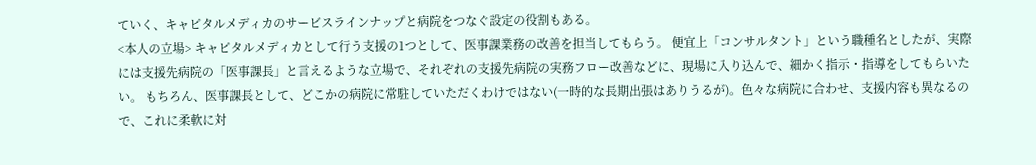ていく、キャピタルメディカのサービスラインナップと病院をつなぐ設定の役割もある。
<本人の立場> キャピタルメディカとして行う支援の1つとして、医事課業務の改善を担当してもらう。 便宜上「コンサルタント」という職種名としたが、実際には支援先病院の「医事課長」と言えるような立場で、それぞれの支援先病院の実務フロー改善などに、現場に入り込んで、細かく指示・指導をしてもらいたい。 もちろん、医事課長として、どこかの病院に常駐していただくわけではない(一時的な長期出張はありうるが)。色々な病院に合わせ、支援内容も異なるので、これに柔軟に対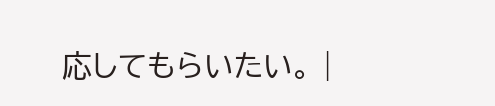応してもらいたい。 |